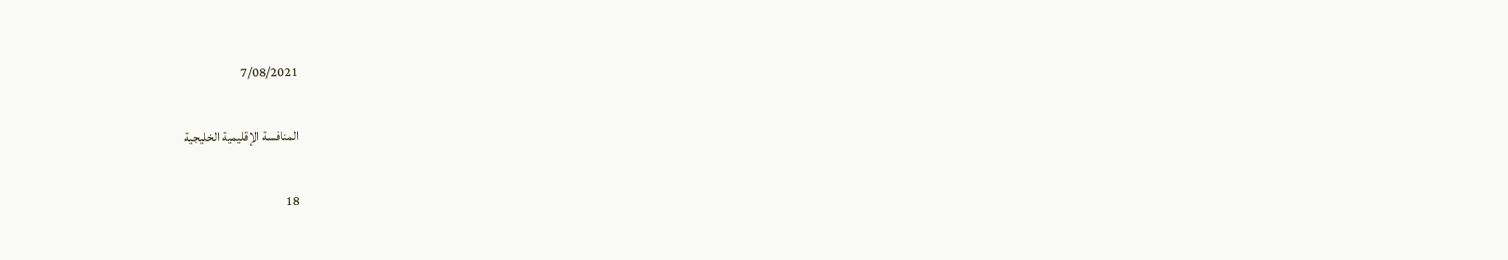7/08/2021

المنافسة الإقليمية الخليجية

18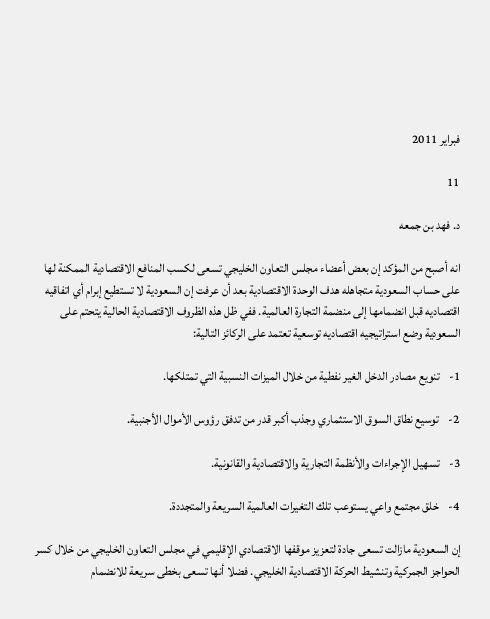فبراير 2011

11

د. فهد بن جمعه

انه أصبح من المؤكد إن بعض أعضاء مجلس التعاون الخليجي تسعى لكسب المنافع الاقتصادية الممكنة لها على حساب السعودية متجاهله هدف الوحدة الاقتصادية بعد أن عرفت إن السعودية لا تستطيع إبرام أي اتفاقيه اقتصاديه قبل انضمامها إلى منضمة التجارة العالمية. ففي ظل هذه الظروف الاقتصادية الحالية يتحتم على السعودية وضع استراتيجيه اقتصاديه توسعية تعتمد على الركائز التالية:

1-    تنويع مصادر الدخل الغير نفطية من خلال الميزات النسبية التي تمتلكها.

2-    توسيع نطاق السوق الاستثماري وجذب أكبر قدر من تدفق رؤوس الأموال الأجنبية.

3-    تسهيل الإجراءات والأنظمة التجارية والاقتصادية والقانونية.

4-    خلق مجتمع واعي يستوعب تلك التغيرات العالمية السريعة والمتجددة.

إن السعودية مازالت تسعى جادة لتعزيز موقفها الاقتصادي الإقليمي في مجلس التعاون الخليجي من خلال كسر الحواجز الجمركية وتنشيط الحركة الاقتصادية الخليجي. فضلا أنها تسعى بخطى سريعة للانضمام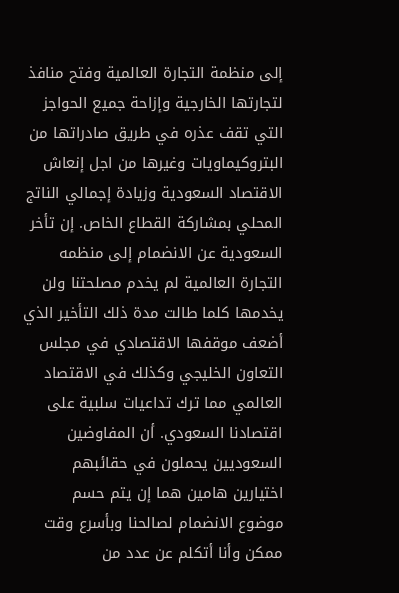إلى منظمة التجارة العالمية وفتح منافذ لتجارتها الخارجية وإزاحة جميع الحواجز التي تقف عذره في طريق صادراتها من البتروكيماويات وغيرها من اجل إنعاش الاقتصاد السعودية وزيادة إجمالي الناتج المحلي بمشاركة القطاع الخاص. إن تأخر السعودية عن الانضمام إلى منظمه التجارة العالمية لم يخدم مصلحتنا ولن يخدمها كلما طالت مدة ذلك التأخير الذي أضعف موقفها الاقتصادي في مجلس التعاون الخليجي وكذلك في الاقتصاد العالمي مما ترك تداعيات سلبية على اقتصادنا السعودي. أن المفاوضين السعوديين يحملون في حقائبهم اختيارين هامين هما إن يتم حسم موضوع الانضمام لصالحنا وبأسرع وقت ممكن وأنا أتكلم عن عدد من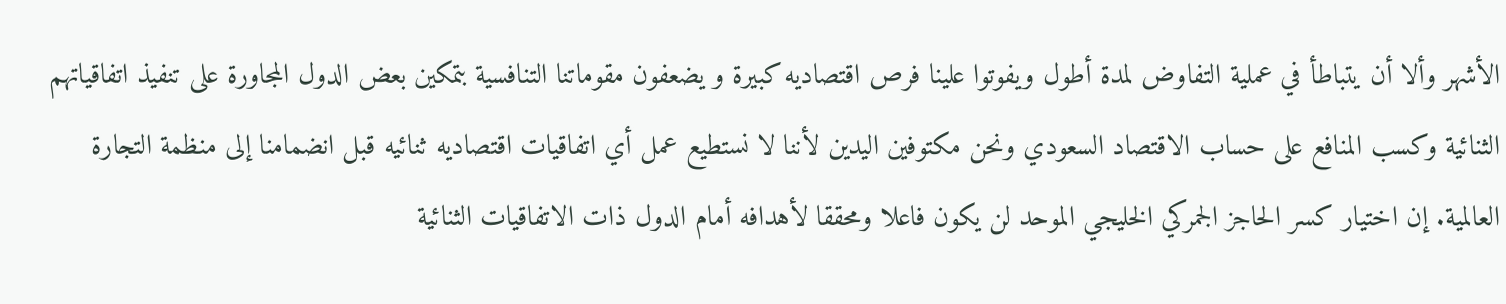الأشهر وألا أن يتباطأ في عملية التفاوض لمدة أطول ويفوتوا علينا فرص اقتصاديه كبيرة و يضعفون مقوماتنا التنافسية بتمكين بعض الدول المجاورة على تنفيذ اتفاقياتهم الثنائية وكسب المنافع على حساب الاقتصاد السعودي ونحن مكتوفين اليدين لأننا لا نستطيع عمل أي اتفاقيات اقتصاديه ثنائيه قبل انضمامنا إلى منظمة التجارة العالمية. إن اختيار كسر الحاجز الجمركي الخليجي الموحد لن يكون فاعلا ومحققا لأهدافه أمام الدول ذات الاتفاقيات الثنائية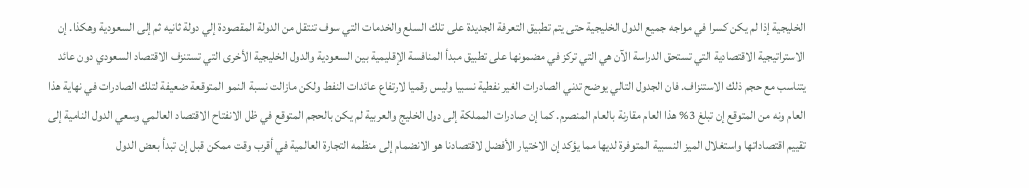الخليجية إذا لم يكن كسرا في مواجه جميع الدول الخليجية حتى يتم تطبيق التعرفة الجديدة على تلك السلع والخدمات التي سوف تنتقل من الدولة المقصودة إلي دولة ثانيه ثم إلى السعودية وهكذا. إن الاستراتيجية الاقتصادية التي تستحق الدراسة الآن هي التي تركز في مضمونها على تطبيق مبدأ المنافسة الإقليمية بين السعودية والدول الخليجية الأخرى التي تستنزف الاقتصاد السعودي دون عائد يتناسب مع حجم ذلك الاستنزاف. فان الجدول التالي يوضح تدني الصادرات الغير نفطية نسبيا وليس رقميا لارتفاع عائدات النفط ولكن مازالت نسبة النمو المتوقعة ضعيفة لتلك الصادرات في نهاية هذا العام ونه من المتوقع إن تبلغ 3% هذا العام مقارنة بالعام المنصرم. كما إن صادرات المملكة إلى دول الخليج والعربية لم يكن بالحجم المتوقع في ظل الانفتاح الاقتصاد العالمي وسعي الدول النامية إلى تقييم اقتصاداتها واستغلال الميز النسبية المتوفرة لديها مما يؤكد إن الاختيار الأفضل لاقتصادنا هو الانضمام إلى منظمه التجارة العالمية في أقرب وقت ممكن قبل إن تبدأ بعض الدول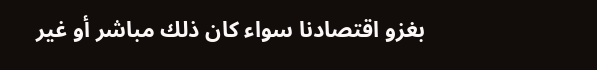بغزو اقتصادنا سواء كان ذلك مباشر أو غير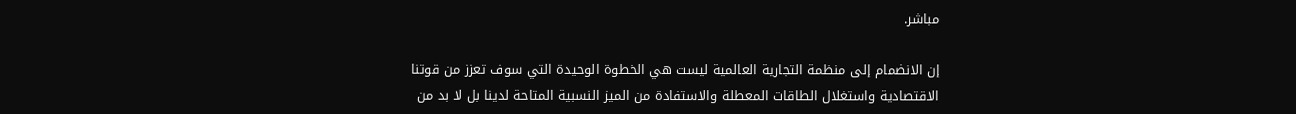مباشر.

إن الانضمام إلى منظمة التجارية العالمية ليست هي الخطوة الوحيدة التي سوف تعزز من قوتنا الاقتصادية واستغلال الطاقات المعطلة والاستفادة من الميز النسبية المتاحة لدينا بل لا بد من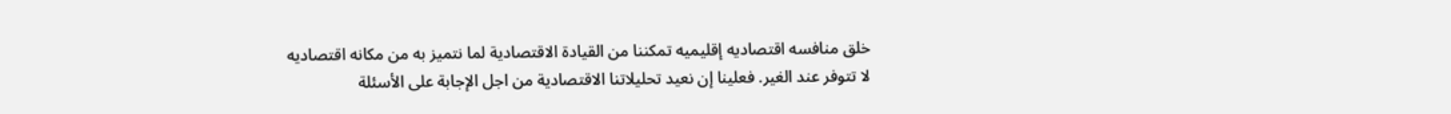خلق منافسه اقتصاديه إقليميه تمكننا من القيادة الاقتصادية لما نتميز به من مكانه اقتصاديه لا تتوفر عند الغير. فعلينا إن نعيد تحليلاتنا الاقتصادية من اجل الإجابة على الأسئلة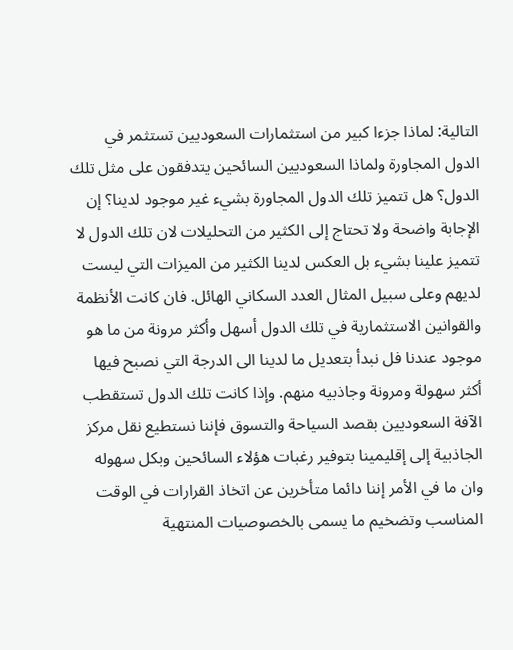التالية: لماذا جزءا كبير من استثمارات السعوديين تستثمر في الدول المجاورة ولماذا السعوديين السائحين يتدفقون على مثل تلك الدول؟ هل تتميز تلك الدول المجاورة بشيء غير موجود لدينا؟ إن الإجابة واضحة ولا تحتاج إلى الكثير من التحليلات لان تلك الدول لا تتميز علينا بشيء بل العكس لدينا الكثير من الميزات التي ليست لديهم وعلى سبيل المثال العدد السكاني الهائل. فان كانت الأنظمة والقوانين الاستثمارية في تلك الدول أسهل وأكثر مرونة من ما هو موجود عندنا فل نبدأ بتعديل ما لدينا الى الدرجة التي نصبح فيها أكثر سهولة ومرونة وجاذبيه منهم. وإذا كانت تلك الدول تستقطب الآفة السعوديين بقصد السياحة والتسوق فإننا نستطيع نقل مركز الجاذبية إلى إقليمينا بتوفير رغبات هؤلاء السائحين وبكل سهوله وان ما في الأمر إننا دائما متأخرين عن اتخاذ القرارات في الوقت المناسب وتضخيم ما يسمى بالخصوصيات المنتهية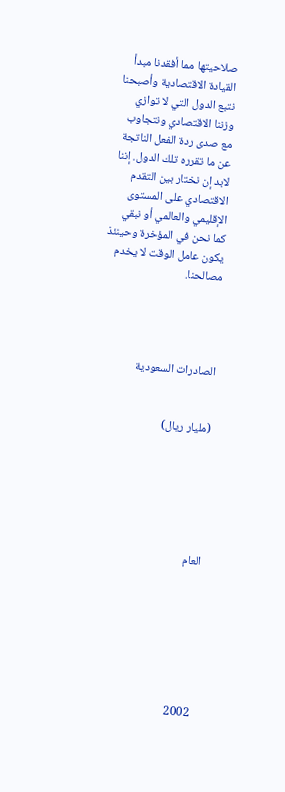صلاحيتها مما أفقدنا مبدأ القيادة الاقتصادية وأصبحنا نتبع الدول التي لا توازي وزننا الاقتصادي ونتجاوب مع صدى ردة الفعل الناتجة عن ما تقرره تلك الدول. إننا لابد إن نختار بين التقدم الاقتصادي على المستوى الإقليمي والعالمي أو نبقي كما نحن في المؤخرة وحينئذ يكون عامل الوقت لا يخدم مصالحنا.




الصادرات السعودية


(مليار ريال)






العام







2002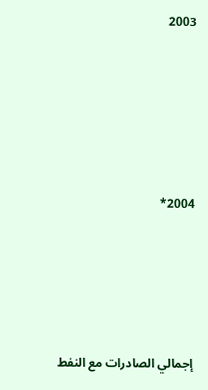2003







2004*






إجمالي الصادرات مع النفط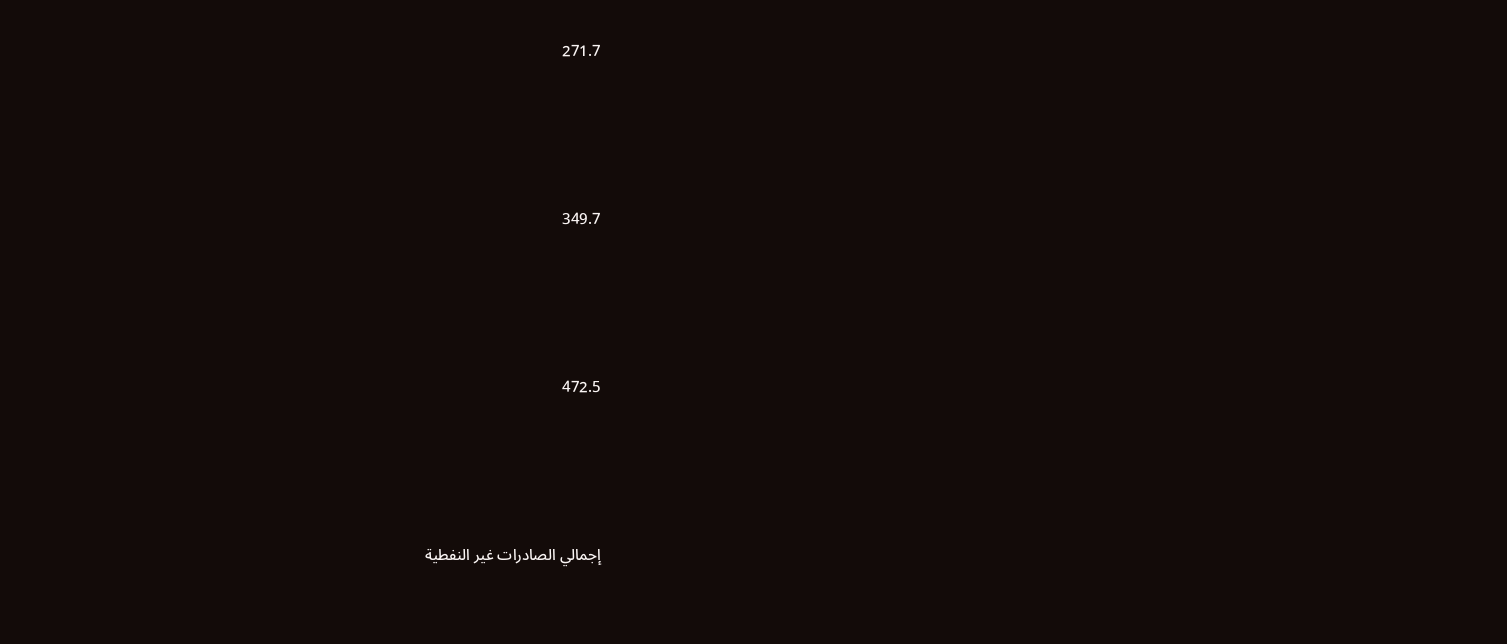271.7







349.7







472.5







إجمالي الصادرات غير النفطية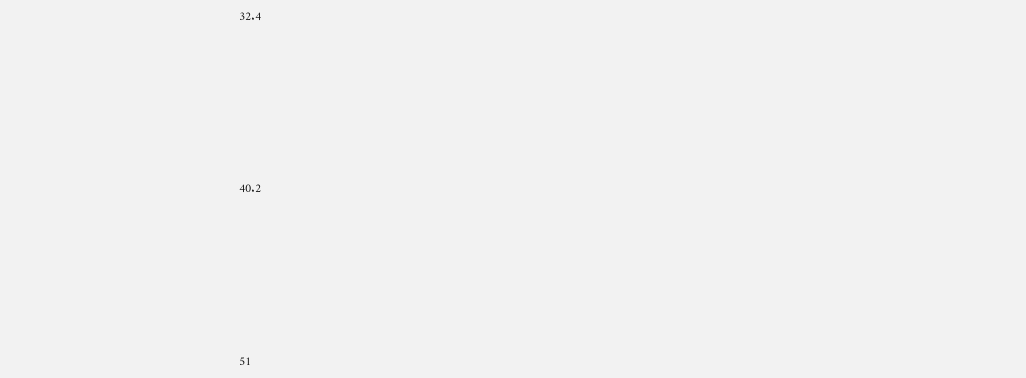32.4







40.2







51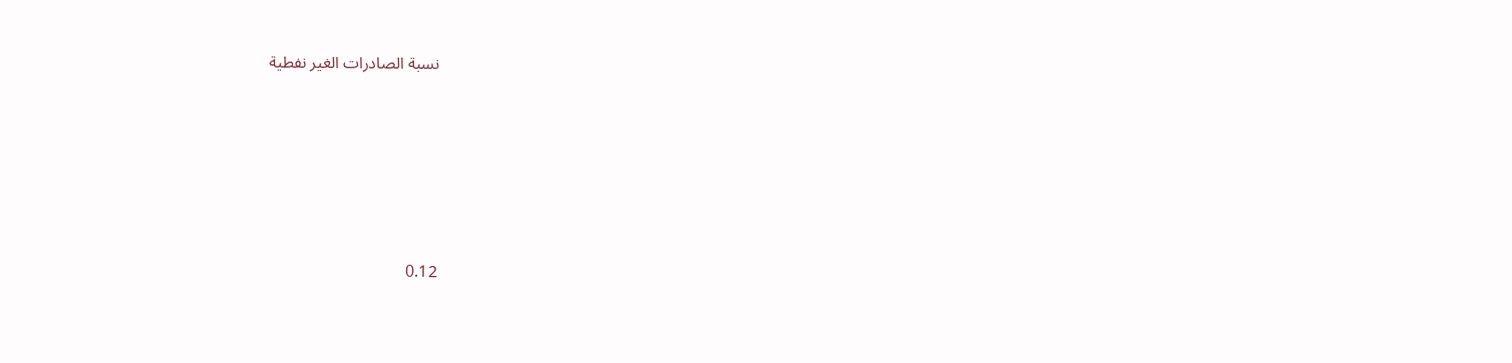نسبة الصادرات الغير نفطية







0.12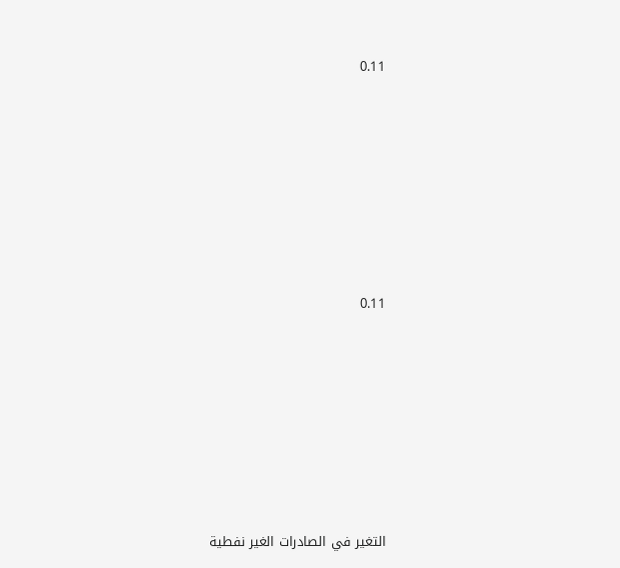0.11







0.11







التغير في الصادرات الغير نفطية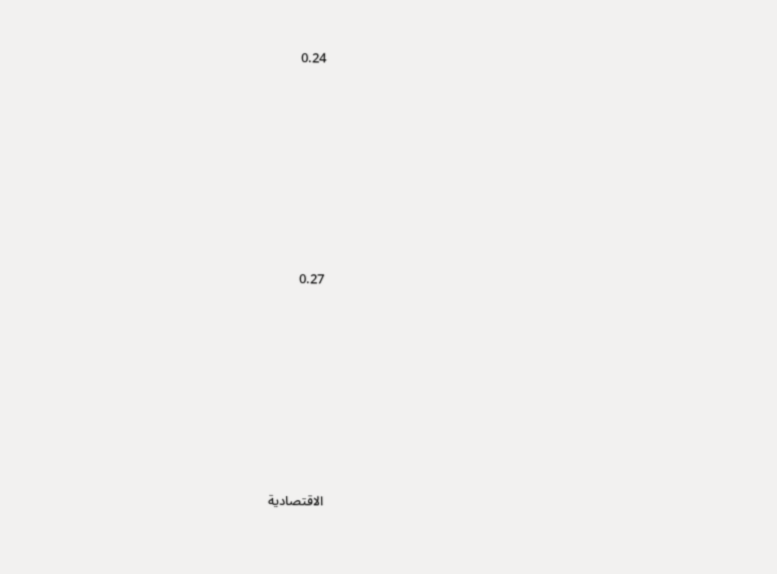0.24







0.27







الاقتصادية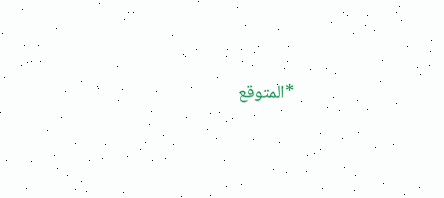*المتوقع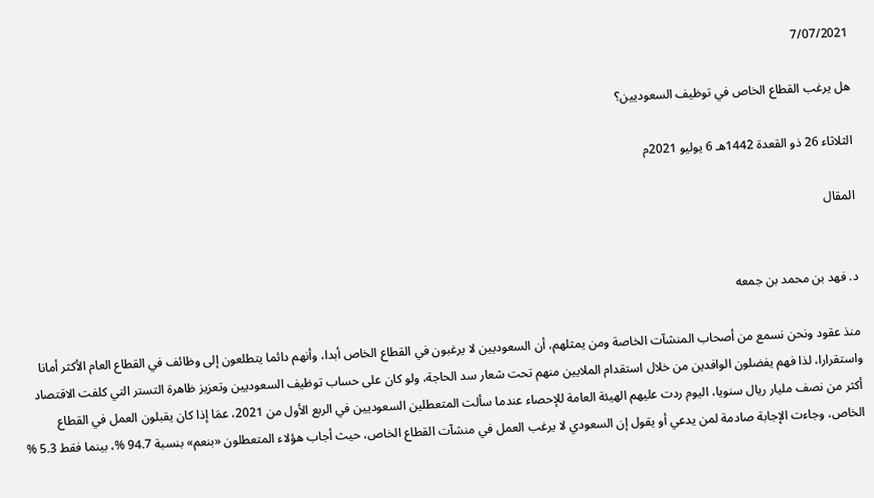7/07/2021

هل يرغب القطاع الخاص في توظيف السعوديين؟

الثلاثاء 26 ذو القعدة 1442هـ 6 يوليو 2021م

المقال


د. فهد بن محمد بن جمعه

منذ عقود ونحن نسمع من أصحاب المنشآت الخاصة ومن يمثلهم، أن السعوديين لا يرغبون في القطاع الخاص أبدا، وأنهم دائما يتطلعون إلى وظائف في القطاع العام الأكثر أمانا واستقرارا، لذا فهم يفضلون الوافدين من خلال استقدام الملايين منهم تحت شعار سد الحاجة، ولو كان على حساب توظيف السعوديين وتعزيز ظاهرة التستر التي كلفت الاقتصاد أكثر من نصف مليار ريال سنويا، اليوم ردت عليهم الهيئة العامة للإحصاء عندما سألت المتعطلين السعوديين في الربع الأول من 2021، عمَا إذا كان يقبلون العمل في القطاع الخاص، وجاءت الإجابة صادمة لمن يدعي أو يقول إن السعودي لا يرغب العمل في منشآت القطاع الخاص، حيث أجاب هؤلاء المتعطلون «بنعم» بنسبة 94.7 %، بينما فقط 5.3 %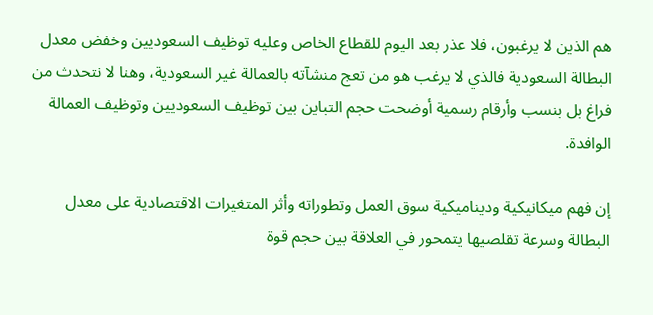هم الذين لا يرغبون، فلا عذر بعد اليوم للقطاع الخاص وعليه توظيف السعوديين وخفض معدل البطالة السعودية فالذي لا يرغب هو من تعج منشآته بالعمالة غير السعودية، وهنا لا نتحدث من فراغ بل بنسب وأرقام رسمية أوضحت حجم التباين بين توظيف السعوديين وتوظيف العمالة الوافدة.

إن فهم ميكانيكية وديناميكية سوق العمل وتطوراته وأثر المتغيرات الاقتصادية على معدل البطالة وسرعة تقلصيها يتمحور في العلاقة بين حجم قوة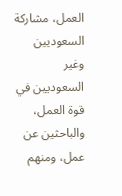العمل، مشاركة السعوديين وغير السعوديين في قوة العمل، والباحثين عن عمل، ومنهم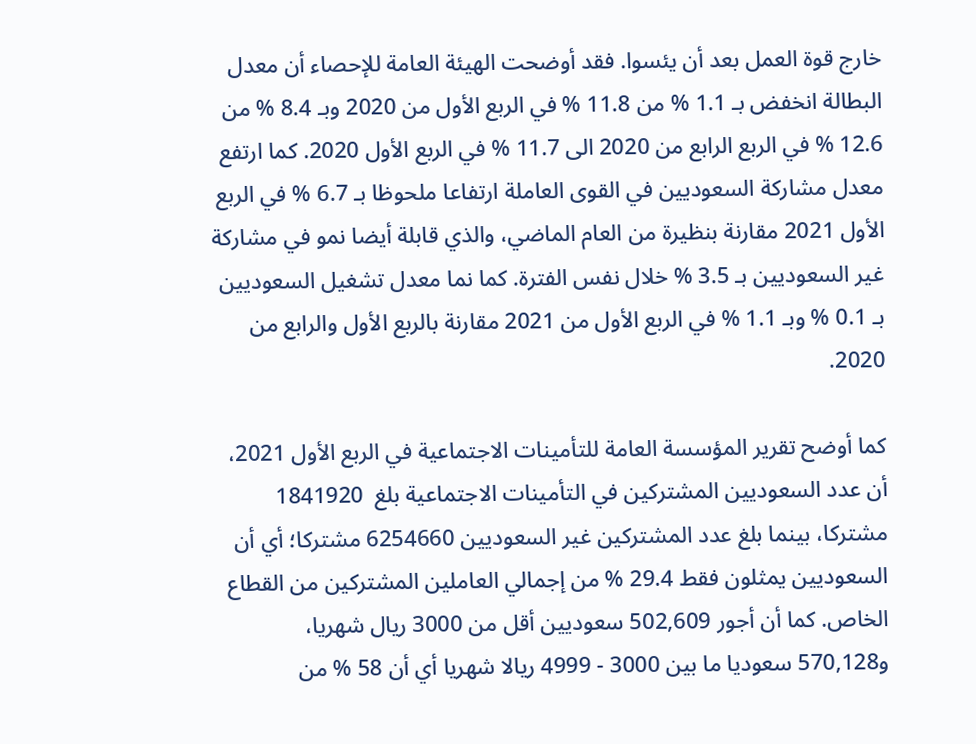خارج قوة العمل بعد أن يئسوا. فقد أوضحت الهيئة العامة للإحصاء أن معدل البطالة انخفض بـ 1.1 % من 11.8 % في الربع الأول من 2020 وبـ 8.4 % من 12.6 % في الربع الرابع من 2020 الى 11.7 % في الربع الأول 2020. كما ارتفع معدل مشاركة السعوديين في القوى العاملة ارتفاعا ملحوظا بـ 6.7 % في الربع الأول 2021 مقارنة بنظيرة من العام الماضي، والذي قابلة أيضا نمو في مشاركة غير السعوديين بـ 3.5 % خلال نفس الفترة. كما نما معدل تشغيل السعوديين بـ 0.1 % وبـ 1.1 % في الربع الأول من 2021 مقارنة بالربع الأول والرابع من 2020.

كما أوضح تقرير المؤسسة العامة للتأمينات الاجتماعية في الربع الأول 2021، أن عدد السعوديين المشتركين في التأمينات الاجتماعية بلغ  1841920 مشتركا، بينما بلغ عدد المشتركين غير السعوديين 6254660 مشتركا؛ أي أن السعوديين يمثلون فقط 29.4 % من إجمالي العاملين المشتركين من القطاع الخاص. كما أن أجور 502,609 سعوديين أقل من 3000 ريال شهريا، و570,128 سعوديا ما بين 3000 - 4999 ريالا شهريا أي أن 58 % من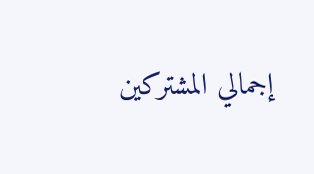إجمالي المشتركين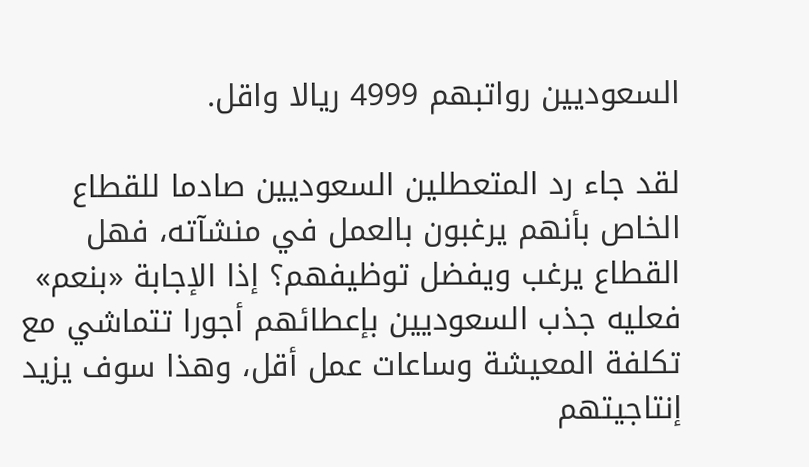السعوديين رواتبهم 4999 ريالا واقل.

لقد جاء رد المتعطلين السعوديين صادما للقطاع الخاص بأنهم يرغبون بالعمل في منشآته، فهل القطاع يرغب ويفضل توظيفهم؟ إذا الإجابة «بنعم» فعليه جذب السعوديين بإعطائهم أجورا تتماشي مع تكلفة المعيشة وساعات عمل أقل، وهذا سوف يزيد إنتاجيتهم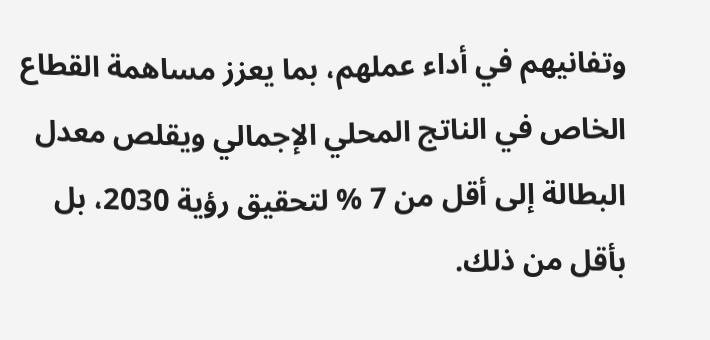وتفانيهم في أداء عملهم، بما يعزز مساهمة القطاع الخاص في الناتج المحلي الإجمالي ويقلص معدل البطالة إلى أقل من 7 % لتحقيق رؤية 2030، بل بأقل من ذلك.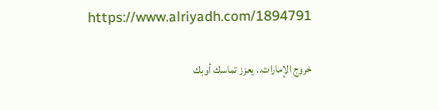https://www.alriyadh.com/1894791

خروج الإمارات.. يعزز تماسك أوبك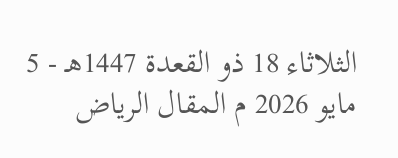الثلاثاء 18 ذو القعدة 1447هـ - 5 مايو 2026 م المقال الرياض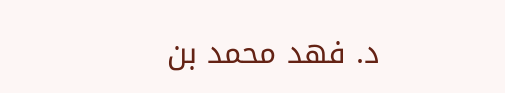د. فهد محمد بن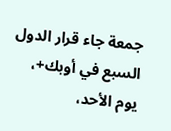جمعة جاء قرار الدول السبع في أوبك+، يوم الأحد،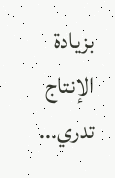بزيادة الإنتاج تدري...